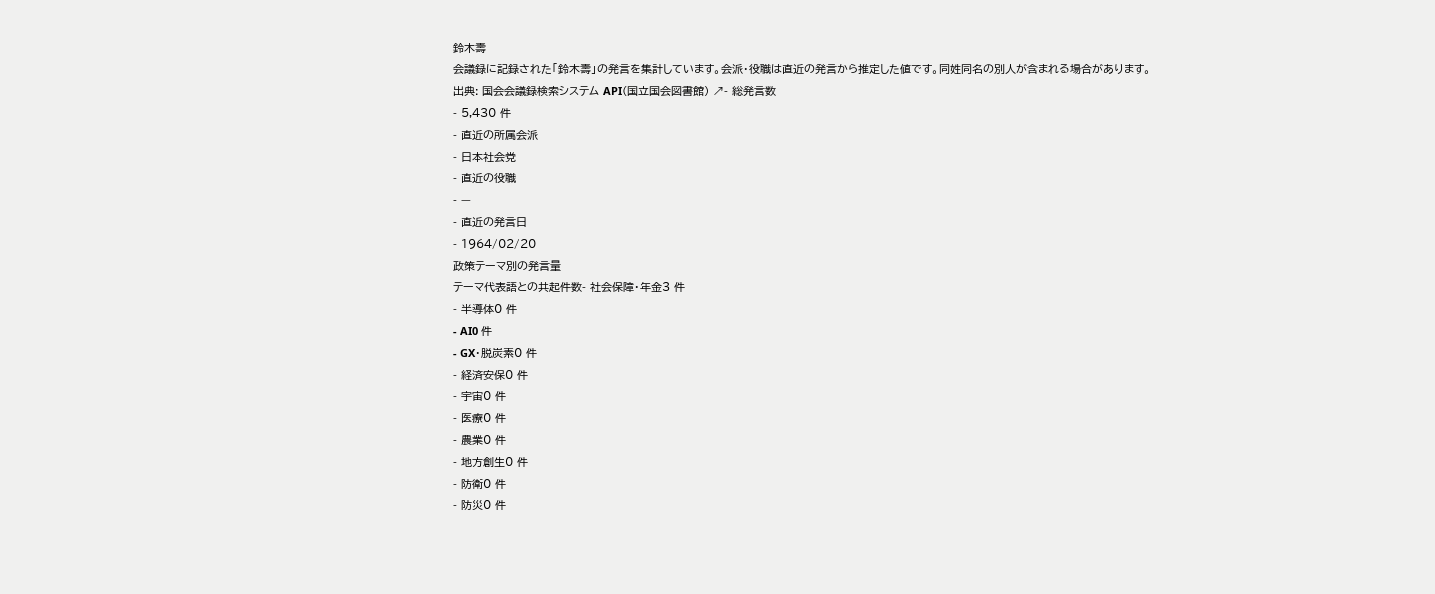鈴木壽
会議録に記録された「鈴木壽」の発言を集計しています。会派・役職は直近の発言から推定した値です。同姓同名の別人が含まれる場合があります。
出典: 国会会議録検索システム API(国立国会図書館) ↗- 総発言数
- 5,430 件
- 直近の所属会派
- 日本社会党
- 直近の役職
- —
- 直近の発言日
- 1964/02/20
政策テーマ別の発言量
テーマ代表語との共起件数- 社会保障・年金3 件
- 半導体0 件
- AI0 件
- GX・脱炭素0 件
- 経済安保0 件
- 宇宙0 件
- 医療0 件
- 農業0 件
- 地方創生0 件
- 防衛0 件
- 防災0 件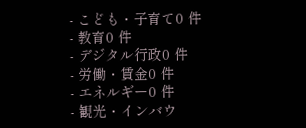- こども・子育て0 件
- 教育0 件
- デジタル行政0 件
- 労働・賃金0 件
- エネルギー0 件
- 観光・インバウ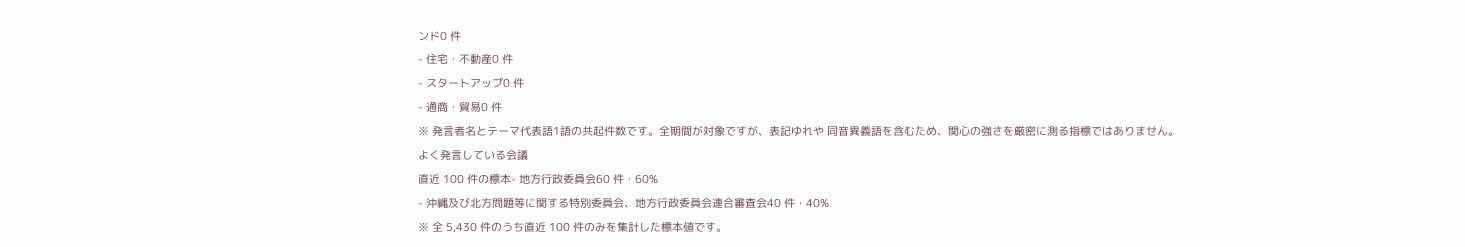ンド0 件
- 住宅・不動産0 件
- スタートアップ0 件
- 通商・貿易0 件
※ 発言者名とテーマ代表語1語の共起件数です。全期間が対象ですが、表記ゆれや 同音異義語を含むため、関心の強さを厳密に測る指標ではありません。
よく発言している会議
直近 100 件の標本- 地方行政委員会60 件・60%
- 沖縄及び北方問題等に関する特別委員会、地方行政委員会連合審査会40 件・40%
※ 全 5,430 件のうち直近 100 件のみを集計した標本値です。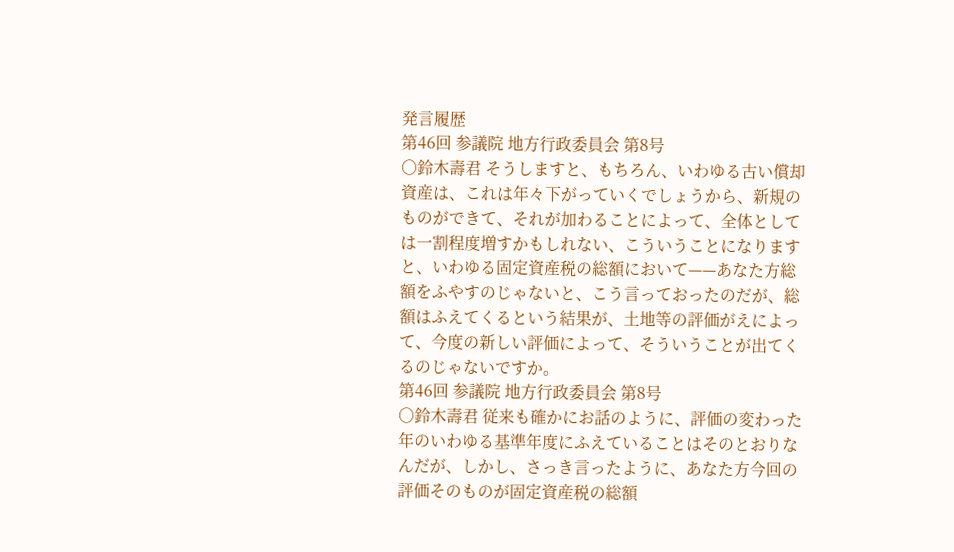発言履歴
第46回 参議院 地方行政委員会 第8号
○鈴木壽君 そうしますと、もちろん、いわゆる古い償却資産は、これは年々下がっていくでしょうから、新規のものができて、それが加わることによって、全体としては一割程度増すかもしれない、こういうことになりますと、いわゆる固定資産税の総額において——あなた方総額をふやすのじゃないと、こう言っておったのだが、総額はふえてくるという結果が、土地等の評価がえによって、今度の新しい評価によって、そういうことが出てくるのじゃないですか。
第46回 参議院 地方行政委員会 第8号
○鈴木壽君 従来も確かにお話のように、評価の変わった年のいわゆる基準年度にふえていることはそのとおりなんだが、しかし、さっき言ったように、あなた方今回の評価そのものが固定資産税の総額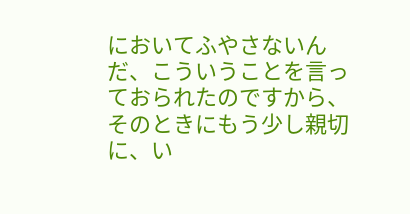においてふやさないんだ、こういうことを言っておられたのですから、そのときにもう少し親切に、い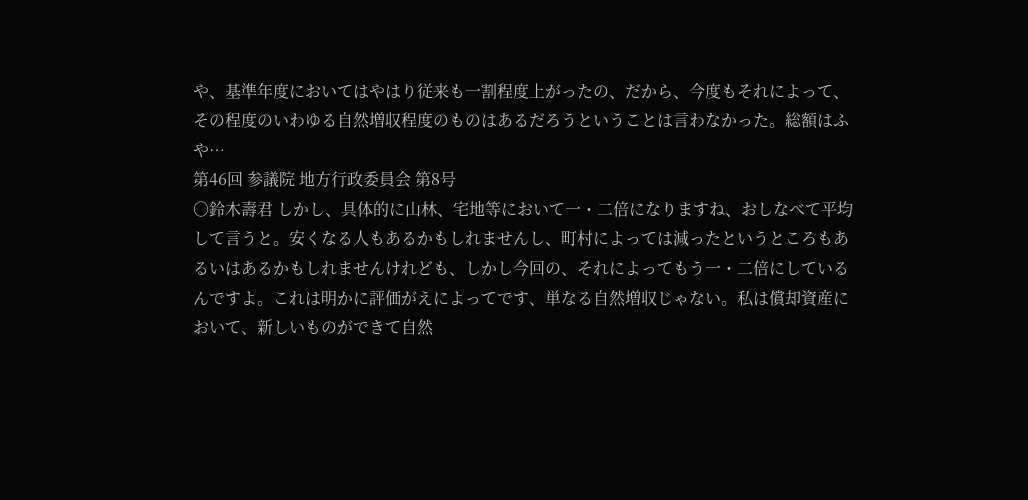や、基準年度においてはやはり従来も一割程度上がったの、だから、今度もそれによって、その程度のいわゆる自然増収程度のものはあるだろうということは言わなかった。総額はふや…
第46回 参議院 地方行政委員会 第8号
○鈴木壽君 しかし、具体的に山林、宅地等において一・二倍になりますね、おしなべて平均して言うと。安くなる人もあるかもしれませんし、町村によっては減ったというところもあるいはあるかもしれませんけれども、しかし今回の、それによってもう一・二倍にしているんですよ。これは明かに評価がえによってです、単なる自然増収じゃない。私は償却資産において、新しいものができて自然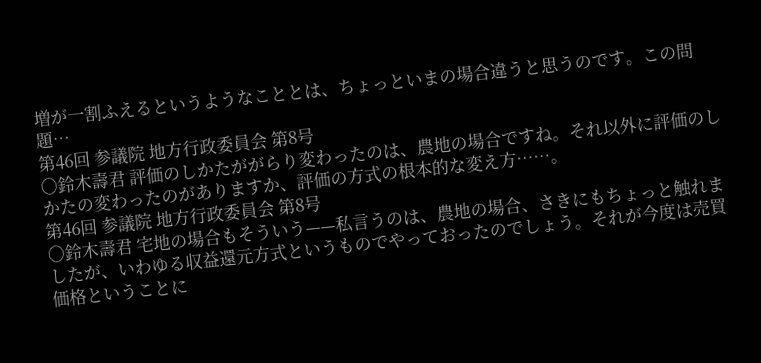増が一割ふえるというようなこととは、ちょっといまの場合違うと思うのです。この問題…
第46回 参議院 地方行政委員会 第8号
○鈴木壽君 評価のしかたががらり変わったのは、農地の場合ですね。それ以外に評価のしかたの変わったのがありますか、評価の方式の根本的な変え方……。
第46回 参議院 地方行政委員会 第8号
○鈴木壽君 宅地の場合もそういう——私言うのは、農地の場合、さきにもちょっと触れましたが、いわゆる収益還元方式というものでやっておったのでしょう。それが今度は売買価格ということに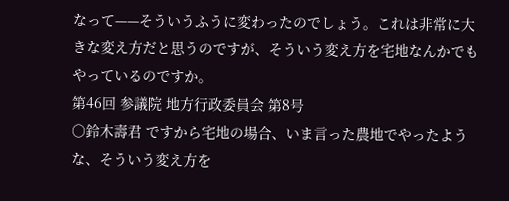なって——そういうふうに変わったのでしょう。これは非常に大きな変え方だと思うのですが、そういう変え方を宅地なんかでもやっているのですか。
第46回 参議院 地方行政委員会 第8号
○鈴木壽君 ですから宅地の場合、いま言った農地でやったような、そういう変え方を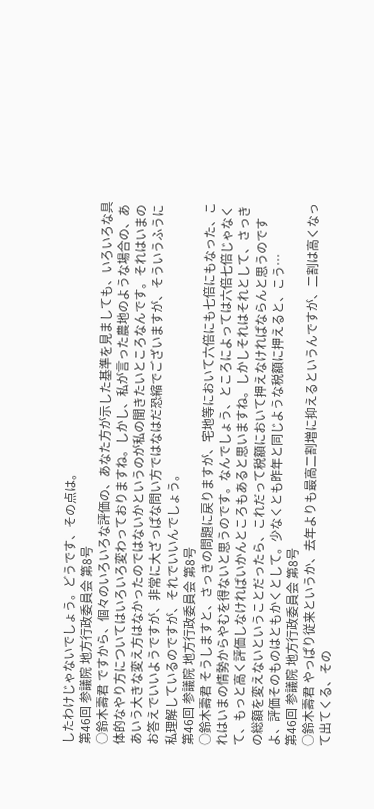したわけじゃないでしょう。どうです、その点は。
第46回 参議院 地方行政委員会 第8号
○鈴木壽君 ですから、個々のいろいろな評価の、あなた方が示した基準を見ましても、いろいろな具体的なやり方についてはいろいろ変わっておりますね。しかし、私が言った農地のような場合の、ああいう大きな変え方はなかったのではないかというのが私の聞きたいところなんです。それはいまのお答えでいいようですが、非常に大ざっぱな問い方ではなはだ恐縮でございますが、そういうふうに私理解しているのですが、それでいいんでしょう。
第46回 参議院 地方行政委員会 第8号
○鈴木壽君 そうしますと、さっきの問題に戻りますが、宅地等において六倍にも七倍にもなった、これはいまの情勢からやむを得ないと思うのです。なんでしょう、ところによっては六倍七倍じゃなくて、もっと高く評価しなければいかんところもあると思いますね。しかしそれはそれとして、さっきの総額を変えないということだったら、これだって税額において押えなければならんと思うのですよ、評価そのものはともかくとして。少なくとも昨年と同じような税額に押えると、こう…
第46回 参議院 地方行政委員会 第8号
○鈴木壽君 やっぱり従来というか、去年よりも最高二割増に抑えるというんですが、二割は高くなって出てくる、その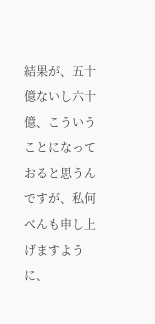結果が、五十億ないし六十億、こういうことになっておると思うんですが、私何べんも申し上げますように、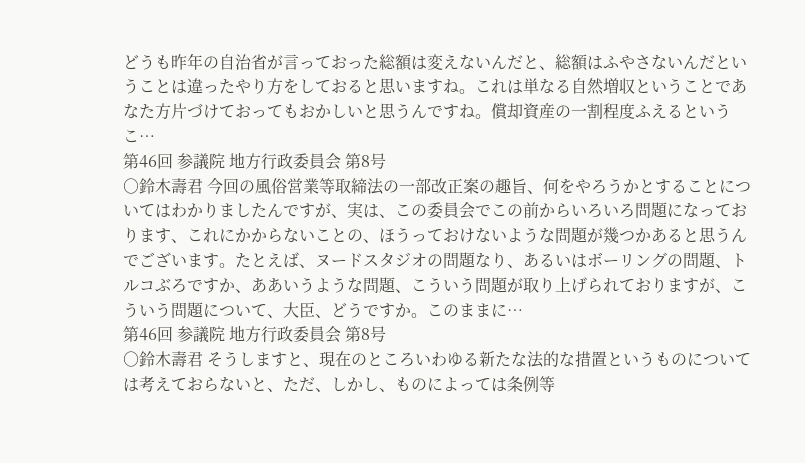どうも昨年の自治省が言っておった総額は変えないんだと、総額はふやさないんだということは違ったやり方をしておると思いますね。これは単なる自然増収ということであなた方片づけておってもおかしいと思うんですね。償却資産の一割程度ふえるというこ…
第46回 参議院 地方行政委員会 第8号
○鈴木壽君 今回の風俗営業等取締法の一部改正案の趣旨、何をやろうかとすることについてはわかりましたんですが、実は、この委員会でこの前からいろいろ問題になっております、これにかからないことの、ほうっておけないような問題が幾つかあると思うんでございます。たとえば、ヌードスタジオの問題なり、あるいはボーリングの問題、トルコぶろですか、ああいうような問題、こういう問題が取り上げられておりますが、こういう問題について、大臣、どうですか。このままに…
第46回 参議院 地方行政委員会 第8号
○鈴木壽君 そうしますと、現在のところいわゆる新たな法的な措置というものについては考えておらないと、ただ、しかし、ものによっては条例等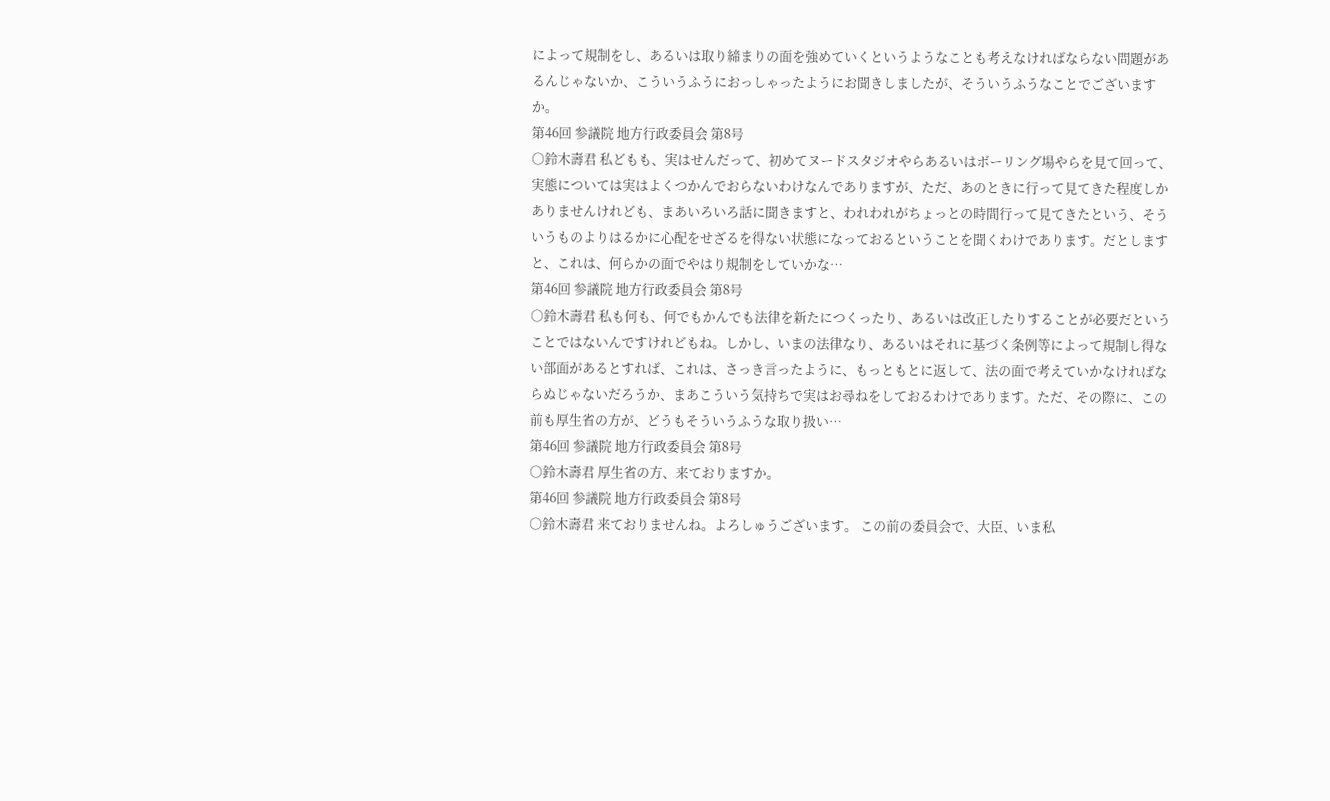によって規制をし、あるいは取り締まりの面を強めていくというようなことも考えなければならない問題があるんじゃないか、こういうふうにおっしゃったようにお聞きしましたが、そういうふうなことでございますか。
第46回 参議院 地方行政委員会 第8号
○鈴木壽君 私どもも、実はせんだって、初めてヌードスタジオやらあるいはボーリング場やらを見て回って、実態については実はよくつかんでおらないわけなんでありますが、ただ、あのときに行って見てきた程度しかありませんけれども、まあいろいろ話に聞きますと、われわれがちょっとの時間行って見てきたという、そういうものよりはるかに心配をせざるを得ない状態になっておるということを聞くわけであります。だとしますと、これは、何らかの面でやはり規制をしていかな…
第46回 参議院 地方行政委員会 第8号
○鈴木壽君 私も何も、何でもかんでも法律を新たにつくったり、あるいは改正したりすることが必要だということではないんですけれどもね。しかし、いまの法律なり、あるいはそれに基づく条例等によって規制し得ない部面があるとすれば、これは、さっき言ったように、もっともとに返して、法の面で考えていかなければならぬじゃないだろうか、まあこういう気持ちで実はお尋ねをしておるわけであります。ただ、その際に、この前も厚生省の方が、どうもそういうふうな取り扱い…
第46回 参議院 地方行政委員会 第8号
○鈴木壽君 厚生省の方、来ておりますか。
第46回 参議院 地方行政委員会 第8号
○鈴木壽君 来ておりませんね。よろしゅうございます。 この前の委員会で、大臣、いま私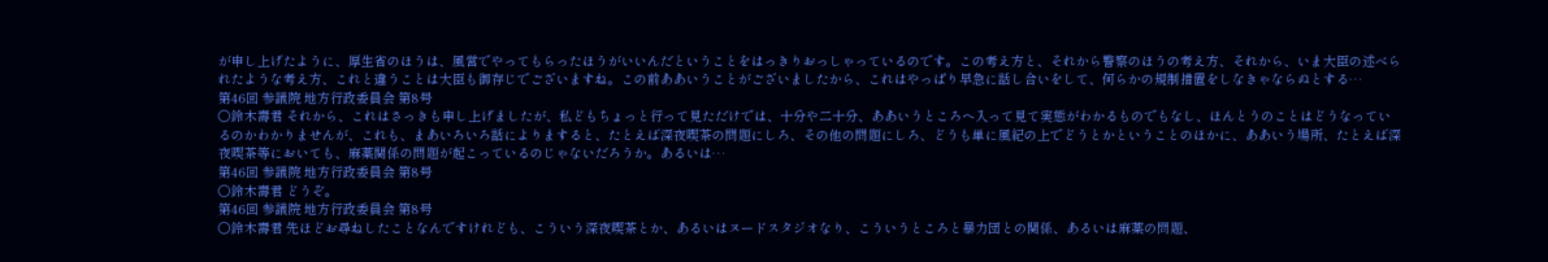が申し上げたように、厚生省のほうは、風営でやってもらったほうがいいんだということをはっきりおっしゃっているのです。この考え方と、それから警察のほうの考え方、それから、いま大臣の述べられたような考え方、これと違うことは大臣も御存じでございますね。この前ああいうことがございましたから、これはやっぱり早急に話し合いをして、何らかの規制措置をしなきゃならぬとする…
第46回 参議院 地方行政委員会 第8号
○鈴木壽君 それから、これはさっきも申し上げましたが、私どもちょっと行って見ただけでは、十分や二十分、ああいうところへ入って見て実態がわかるものでもなし、ほんとうのことはどうなっているのかわかりませんが、これも、まあいろいろ話によりますると、たとえば深夜喫茶の問題にしろ、その他の問題にしろ、どうも単に風紀の上でどうとかということのほかに、ああいう場所、たとえば深夜喫茶等においても、麻薬関係の問題が起こっているのじゃないだろうか。あるいは…
第46回 参議院 地方行政委員会 第8号
○鈴木壽君 どうぞ。
第46回 参議院 地方行政委員会 第8号
○鈴木壽君 先ほどお尋ねしたことなんですけれども、こういう深夜喫茶とか、あるいはヌードスタジオなり、こういうところと暴力団との関係、あるいは麻薬の問題、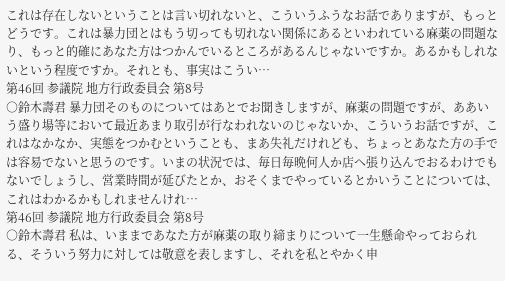これは存在しないということは言い切れないと、こういうふうなお話でありますが、もっとどうです。これは暴力団とはもう切っても切れない関係にあるといわれている麻薬の問題なり、もっと的確にあなた方はつかんでいるところがあるんじゃないですか。あるかもしれないという程度ですか。それとも、事実はこうい…
第46回 参議院 地方行政委員会 第8号
○鈴木壽君 暴力団そのものについてはあとでお聞きしますが、麻薬の問題ですが、ああいう盛り場等において最近あまり取引が行なわれないのじゃないか、こういうお話ですが、これはなかなか、実態をつかむということも、まあ失礼だけれども、ちょっとあなた方の手では容易でないと思うのです。いまの状況では、毎日毎晩何人か店へ張り込んでおるわけでもないでしょうし、営業時間が延びたとか、おそくまでやっているとかいうことについては、これはわかるかもしれませんけれ…
第46回 参議院 地方行政委員会 第8号
○鈴木壽君 私は、いままであなた方が麻薬の取り締まりについて一生懸命やっておられる、そういう努力に対しては敬意を表しますし、それを私とやかく申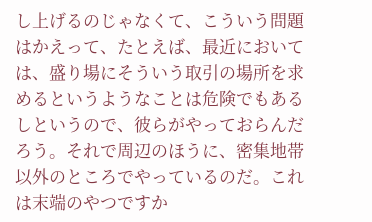し上げるのじゃなくて、こういう問題はかえって、たとえば、最近においては、盛り場にそういう取引の場所を求めるというようなことは危険でもあるしというので、彼らがやっておらんだろう。それで周辺のほうに、密集地帯以外のところでやっているのだ。これは末端のやつですか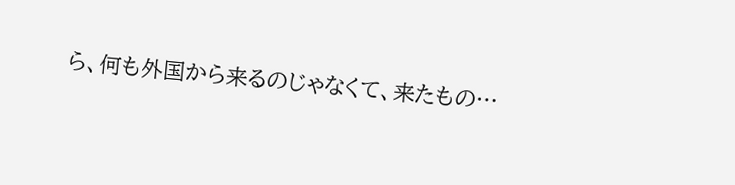ら、何も外国から来るのじゃなくて、来たもの…